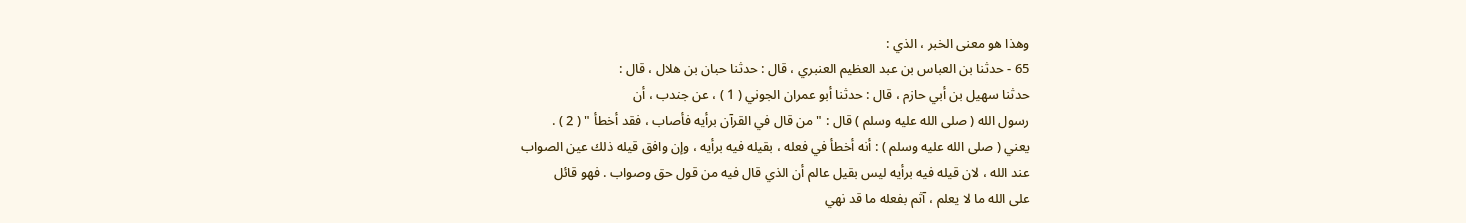وهذا هو معنى الخبر ، الذي :
65 - حدثنا بن العباس بن عبد العظيم العنبري ، قال : حدثنا حبان بن هلال ، قال :
حدثنا سهيل بن أبي حازم ، قال : حدثنا أبو عمران الجوني ( 1 ) ، عن جندب ، أن
رسول الله ( صلى الله عليه وسلم ) قال : " من قال في القرآن برأيه فأصاب ، فقد أخطأ " ( 2 ) .
يعني ( صلى الله عليه وسلم ) : أنه أخطأ في فعله ، بقيله فيه برأيه ، وإن وافق قيله ذلك عين الصواب
عند الله ، لان قيله فيه برأيه ليس بقيل عالم أن الذي قال فيه من قول حق وصواب . فهو قائل
على الله ما لا يعلم ، آثم بفعله ما قد نهي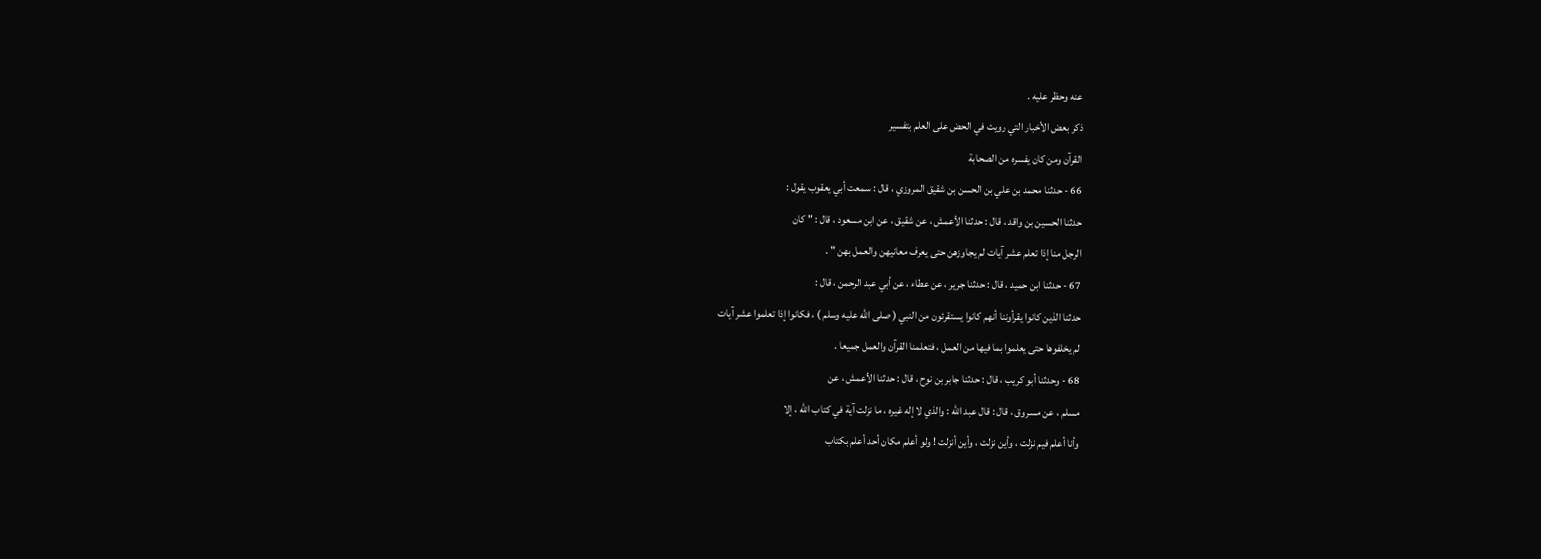عنه وحظر عليه .
ذكر بعض الأخبار التي رويت في الحض على العلم بتفسير
القرآن ومن كان يفسره من الصحابة
66 - حدثنا محمد بن علي بن الحسن بن شقيق المروزي ، قال : سمعت أبي يعقوب يقول :
حدثنا الحسين بن واقد ، قال : حدثنا الأعمش ، عن شقيق ، عن ابن مسعود ، قال : " كان
الرجل منا إذا تعلم عشر آيات لم يجاوزهن حتى يعرف معانيهن والعمل بهن " .
67 - حدثنا ابن حميد ، قال : حدثنا جرير ، عن عطاء ، عن أبي عبد الرحمن ، قال :
حدثنا الذين كانوا يقرأوننا أنهم كانوا يستقرئون من النبي ( صلى الله عليه وسلم ) ، فكانوا إذا تعلموا عشر آيات
لم يخلفوها حتى يعلموا بما فيها من العمل ، فتعلمنا القرآن والعمل جميعا .
68 - وحدثنا أبو كريب ، قال : حدثنا جابر بن نوح ، قال : حدثنا الأعمش ، عن
مسلم ، عن مسروق ، قال : قال عبد الله : والذي لا إله غيره ، ما نزلت آية في كتاب الله ، إلا
وأنا أعلم فيم نزلت ، وأين نزلت ، وأين أنزلت ! ولو أعلم مكان أحد أعلم بكتاب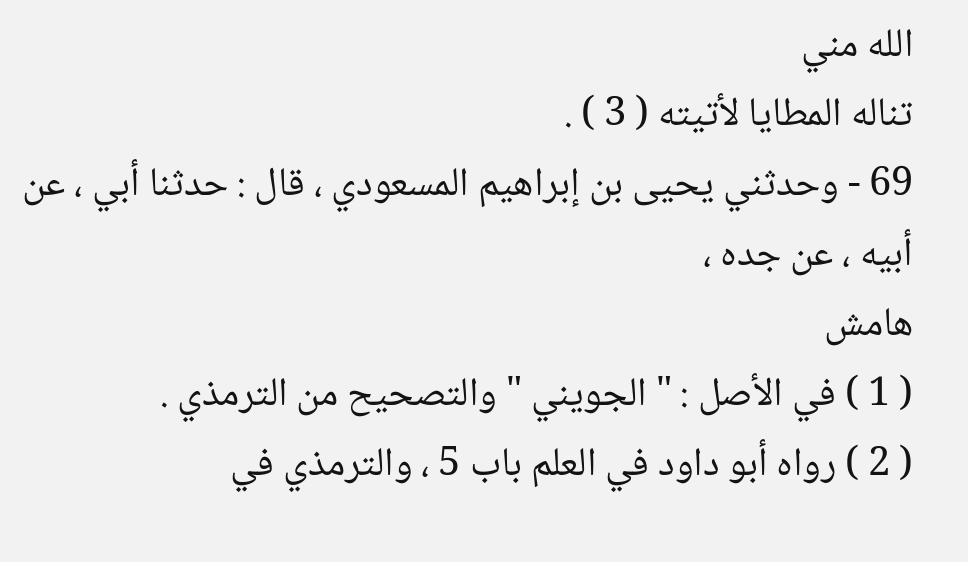الله مني
تناله المطايا لأتيته ( 3 ) .
69 - وحدثني يحيى بن إبراهيم المسعودي ، قال : حدثنا أبي ، عن أبيه ، عن جده ،
هامش
( 1 ) في الأصل : " الجويني " والتصحيح من الترمذي .
( 2 ) رواه أبو داود في العلم باب 5 ، والترمذي في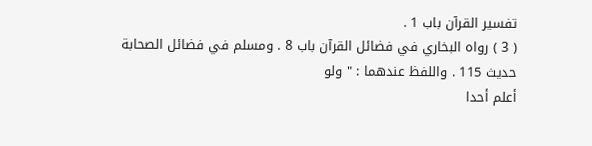تفسير القرآن باب 1 .
( 3 ) رواه البخاري في فضائل القرآن باب 8 . ومسلم في فضائل الصحابة حديث 115 . واللفظ عندهما : " ولو
أعلم أحدا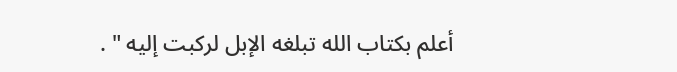أعلم بكتاب الله تبلغه الإبل لركبت إليه " .